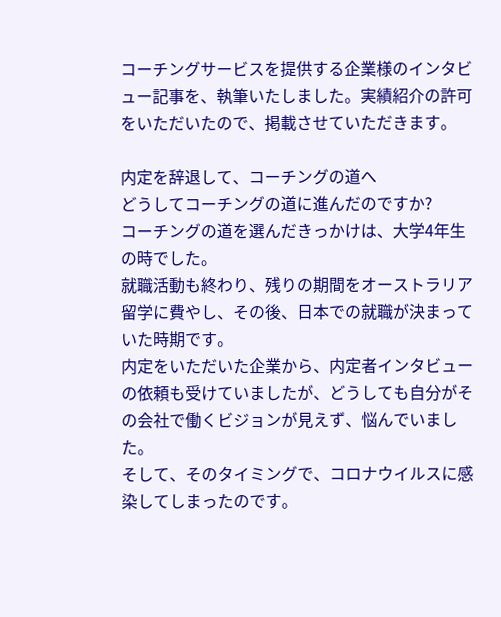コーチングサービスを提供する企業様のインタビュー記事を、執筆いたしました。実績紹介の許可をいただいたので、掲載させていただきます。

内定を辞退して、コーチングの道へ
どうしてコーチングの道に進んだのですか?
コーチングの道を選んだきっかけは、大学4年生の時でした。
就職活動も終わり、残りの期間をオーストラリア留学に費やし、その後、日本での就職が決まっていた時期です。
内定をいただいた企業から、内定者インタビューの依頼も受けていましたが、どうしても自分がその会社で働くビジョンが見えず、悩んでいました。
そして、そのタイミングで、コロナウイルスに感染してしまったのです。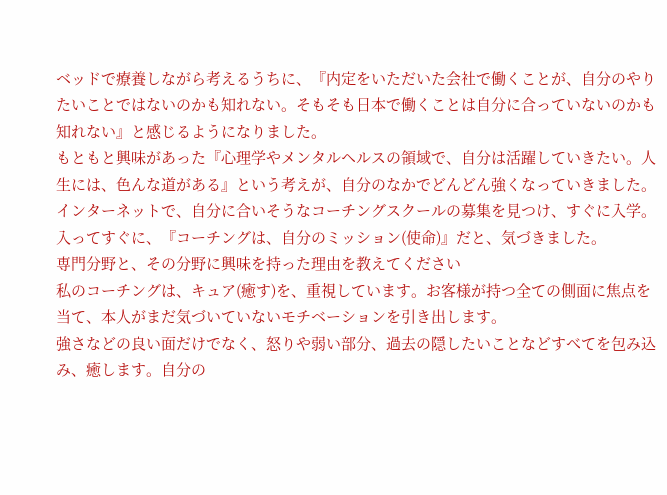ベッドで療養しながら考えるうちに、『内定をいただいた会社で働くことが、自分のやりたいことではないのかも知れない。そもそも日本で働くことは自分に合っていないのかも知れない』と感じるようになりました。
もともと興味があった『心理学やメンタルヘルスの領域で、自分は活躍していきたい。人生には、色んな道がある』という考えが、自分のなかでどんどん強くなっていきました。
インターネットで、自分に合いそうなコーチングスクールの募集を見つけ、すぐに入学。入ってすぐに、『コーチングは、自分のミッション(使命)』だと、気づきました。
専門分野と、その分野に興味を持った理由を教えてください
私のコーチングは、キュア(癒す)を、重視しています。お客様が持つ全ての側面に焦点を当て、本人がまだ気づいていないモチベーションを引き出します。
強さなどの良い面だけでなく、怒りや弱い部分、過去の隠したいことなどすべてを包み込み、癒します。自分の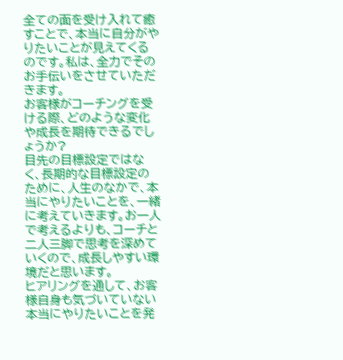全ての面を受け入れて癒すことで、本当に自分がやりたいことが見えてくるのです。私は、全力でそのお手伝いをさせていただきます。
お客様がコーチングを受ける際、どのような変化や成長を期待できるでしょうか?
目先の目標設定ではなく、長期的な目標設定のために、人生のなかで、本当にやりたいことを、一緒に考えていきます。お一人で考えるよりも、コーチと二人三脚で思考を深めていくので、成長しやすい環境だと思います。
ヒアリングを通して、お客様自身も気づいていない本当にやりたいことを発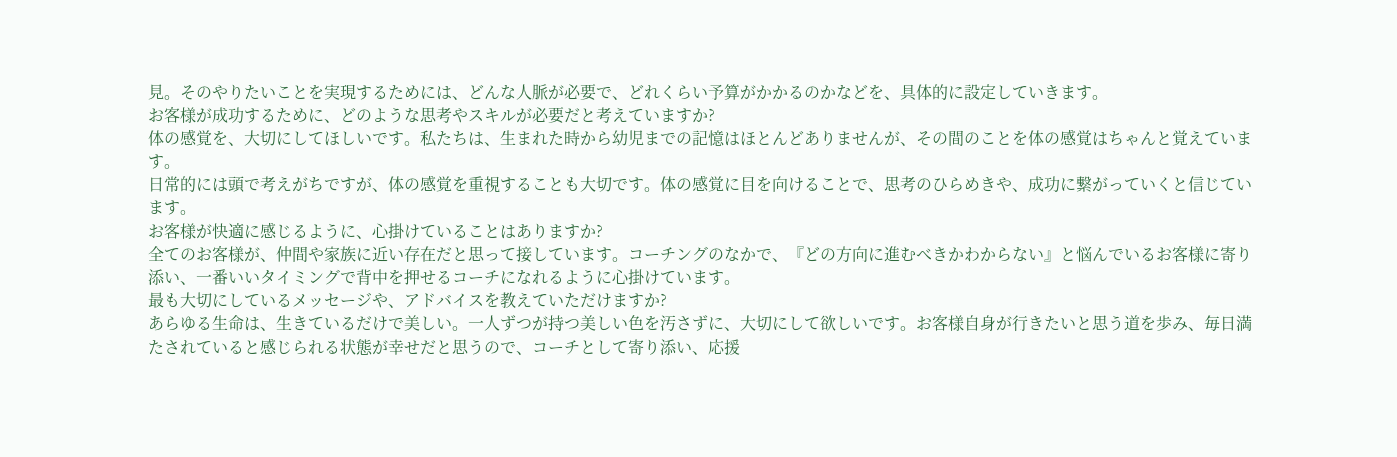見。そのやりたいことを実現するためには、どんな人脈が必要で、どれくらい予算がかかるのかなどを、具体的に設定していきます。
お客様が成功するために、どのような思考やスキルが必要だと考えていますか?
体の感覚を、大切にしてほしいです。私たちは、生まれた時から幼児までの記憶はほとんどありませんが、その間のことを体の感覚はちゃんと覚えています。
日常的には頭で考えがちですが、体の感覚を重視することも大切です。体の感覚に目を向けることで、思考のひらめきや、成功に繋がっていくと信じています。
お客様が快適に感じるように、心掛けていることはありますか?
全てのお客様が、仲間や家族に近い存在だと思って接しています。コーチングのなかで、『どの方向に進むべきかわからない』と悩んでいるお客様に寄り添い、一番いいタイミングで背中を押せるコーチになれるように心掛けています。
最も大切にしているメッセージや、アドバイスを教えていただけますか?
あらゆる生命は、生きているだけで美しい。一人ずつが持つ美しい色を汚さずに、大切にして欲しいです。お客様自身が行きたいと思う道を歩み、毎日満たされていると感じられる状態が幸せだと思うので、コーチとして寄り添い、応援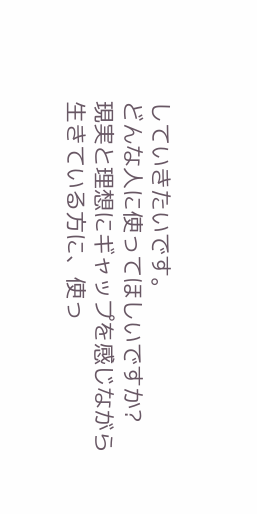していきたいです。
どんな人に使ってほしいですか?
現実と理想にギャップを感じながら生きている方に、使っ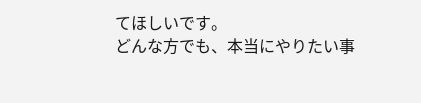てほしいです。
どんな方でも、本当にやりたい事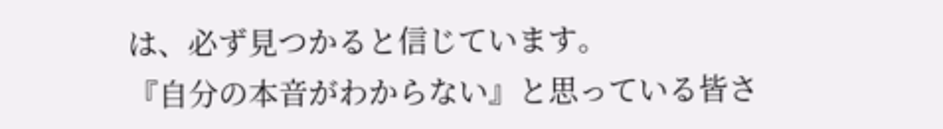は、必ず見つかると信じています。
『自分の本音がわからない』と思っている皆さ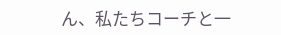ん、私たちコーチと一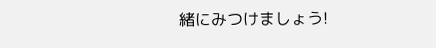緒にみつけましょう!